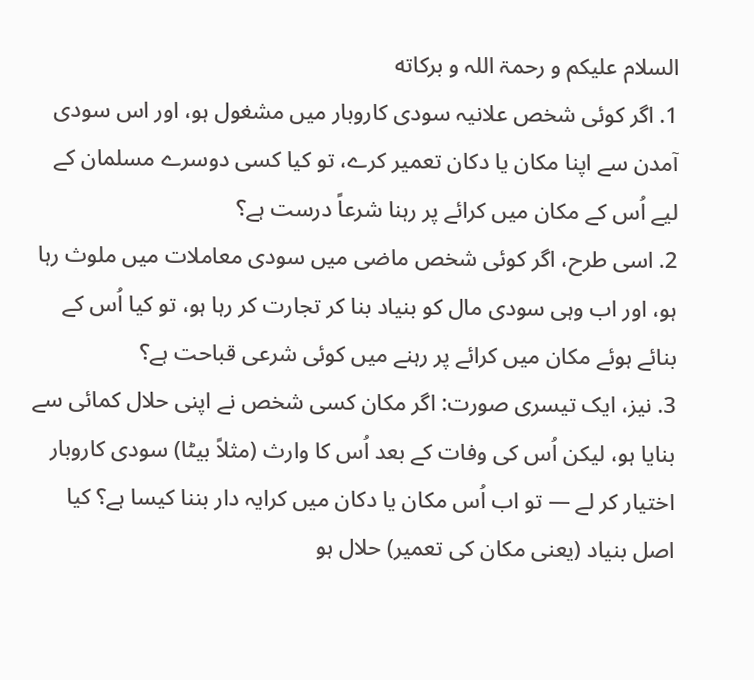السلام علیکم و رحمۃ اللہ و برکاته
1. اگر کوئی شخص علانیہ سودی کاروبار میں مشغول ہو، اور اس سودی آمدن سے اپنا مکان یا دکان تعمیر کرے، تو کیا کسی دوسرے مسلمان کے لیے اُس کے مکان میں کرائے پر رہنا شرعاً درست ہے؟
2. اسی طرح، اگر کوئی شخص ماضی میں سودی معاملات میں ملوث رہا ہو، اور اب وہی سودی مال کو بنیاد بنا کر تجارت کر رہا ہو، تو کیا اُس کے بنائے ہوئے مکان میں کرائے پر رہنے میں کوئی شرعی قباحت ہے؟
3. نیز، ایک تیسری صورت: اگر مکان کسی شخص نے اپنی حلال کمائی سے بنایا ہو، لیکن اُس کی وفات کے بعد اُس کا وارث (مثلاً بیٹا) سودی کاروبار اختیار کر لے — تو اب اُس مکان یا دکان میں کرایہ دار بننا کیسا ہے؟ کیا اصل بنیاد (یعنی مکان کی تعمیر) حلال ہو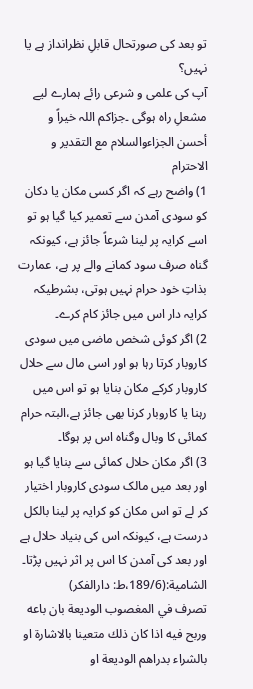تو بعد کی صورتحال قابلِ نظرانداز ہے یا نہیں؟
آپ کی علمی و شرعی رائے ہمارے لیے مشعلِ راہ ہوگی ۔جزاکم اللہ خیراً و أحسن الجزاءوالسلام مع التقدیر و الاحترام
1) واضح رہے کہ اگر کسی مکان یا دکان کو سودی آمدن سے تعمیر کیا گیا ہو تو اسے کرایہ پر لینا شرعاً جائز ہے، کیونکہ گناہ صرف سود کمانے والے پر ہے، عمارت بذاتِ خود حرام نہیں ہوتی، بشرطیکہ کرایہ دار اس میں جائز کام کرے۔
2) اگر کوئی شخص ماضی میں سودی کاروبار کرتا رہا ہو اور اسی مال سے حلال کاروبار کرکے مکان بنایا ہو تو اس میں رہنا یا کاروبار کرنا بھی جائز ہے،البتہ حرام کمائی کا وبال وگناہ اس پر ہوگا۔
3) اگر مکان حلال کمائی سے بنایا گیا ہو اور بعد میں مالک سودی کاروبار اختیار کر لے تو اس مکان کو کرایہ پر لینا بالکل درست ہے، کیونکہ اس کی بنیاد حلال ہے اور بعد کی آمدن کا اس پر اثر نہیں پڑتا۔
الشامية:(189/6،ط: دارالفكر)
تصرف في المغصوب الوديعة بان باعه وربح فيه اذا كان ذلك متعينا بالاشارة او بالشراء بدراهم الوديعة او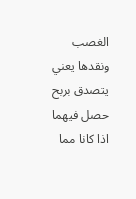الغصب ونقدها يعني يتصدق بربح حصل فيهما اذا كانا مما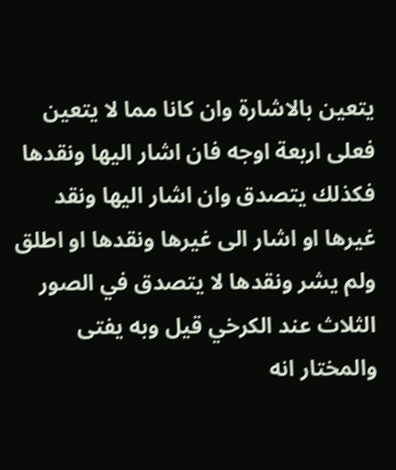يتعين بالاشارة وان كانا مما لا يتعين فعلى اربعة اوجه فان اشار اليها ونقدها فكذلك يتصدق وان اشار اليها ونقد غيرها او اشار الى غيرها ونقدها او اطلق ولم يشر ونقدها لا يتصدق في الصور الثلاث عند الكرخي قيل وبه يفتى والمختار انه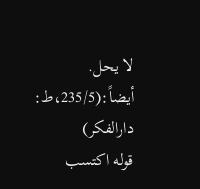لا يحل.
أیضاً:(235/5،ط: دارالفكر)
قوله اكتسب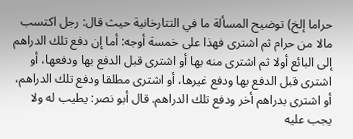حراما إلخ) توضيح المسألة ما في التتارخانية حيث قال: رجل اكتسب مالا من حرام ثم اشترى فهذا على خمسة أوجه: أما إن دفع تلك الدراهم إلى البائع أولا ثم اشترى منه بها أو اشترى قبل الدفع بها ودفعها، أو اشترى قبل الدفع بها ودفع غيرها، أو اشترى مطلقا ودفع تلك الدراهم، أو اشترى بدراهم أخر ودفع تلك الدراهم. قال أبو نصر: يطيب له ولا يجب عليه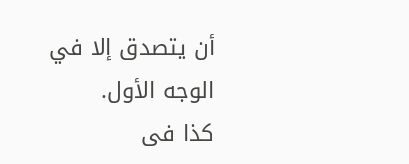أن يتصدق إلا في الوجه الأول.
کذا فی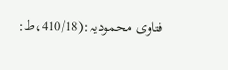فتاوی محمودیہ:(410/18،ط: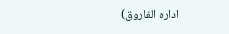ادارہ الفاروق)